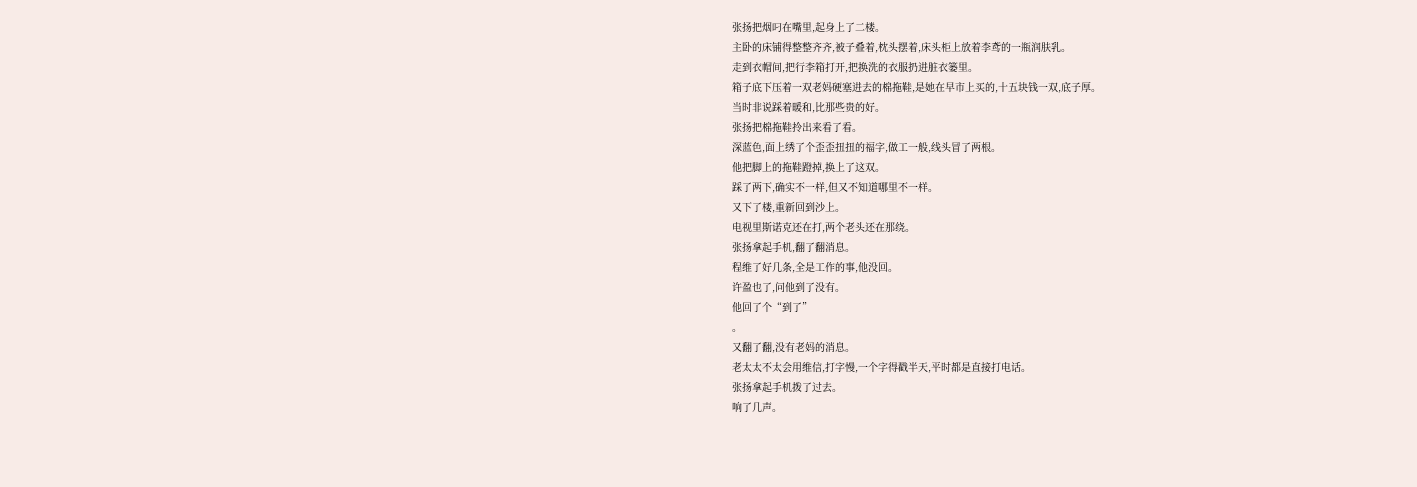张扬把烟叼在嘴里,起身上了二楼。
主卧的床铺得整整齐齐,被子叠着,枕头摆着,床头柜上放着李鸢的一瓶润肤乳。
走到衣帽间,把行李箱打开,把换洗的衣服扔进脏衣篓里。
箱子底下压着一双老妈硬塞进去的棉拖鞋,是她在早市上买的,十五块钱一双,底子厚。
当时非说踩着暖和,比那些贵的好。
张扬把棉拖鞋拎出来看了看。
深蓝色,面上绣了个歪歪扭扭的福字,做工一般,线头冒了两根。
他把脚上的拖鞋蹬掉,换上了这双。
踩了两下,确实不一样,但又不知道哪里不一样。
又下了楼,重新回到沙上。
电视里斯诺克还在打,两个老头还在那绕。
张扬拿起手机,翻了翻消息。
程维了好几条,全是工作的事,他没回。
许盈也了,问他到了没有。
他回了个“到了”
。
又翻了翻,没有老妈的消息。
老太太不太会用维信,打字慢,一个字得戳半天,平时都是直接打电话。
张扬拿起手机拨了过去。
响了几声。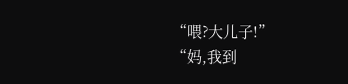“喂?大儿子!”
“妈,我到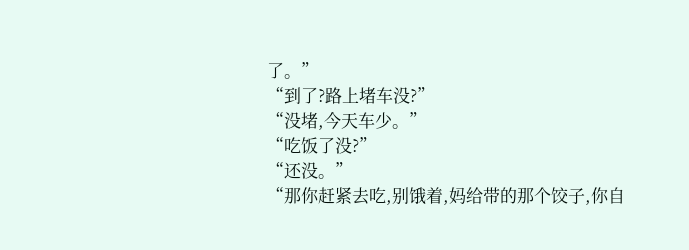了。”
“到了?路上堵车没?”
“没堵,今天车少。”
“吃饭了没?”
“还没。”
“那你赶紧去吃,别饿着,妈给带的那个饺子,你自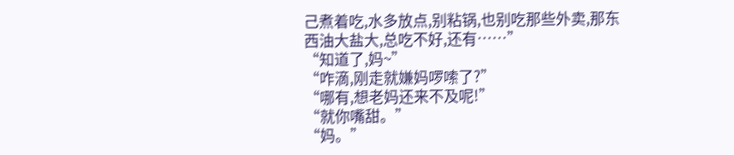己煮着吃,水多放点,别粘锅,也别吃那些外卖,那东西油大盐大,总吃不好,还有……”
“知道了,妈~”
“咋滴,刚走就嫌妈啰嗦了?”
“哪有,想老妈还来不及呢!”
“就你嘴甜。”
“妈。”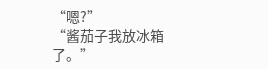“嗯?”
“酱茄子我放冰箱了。”